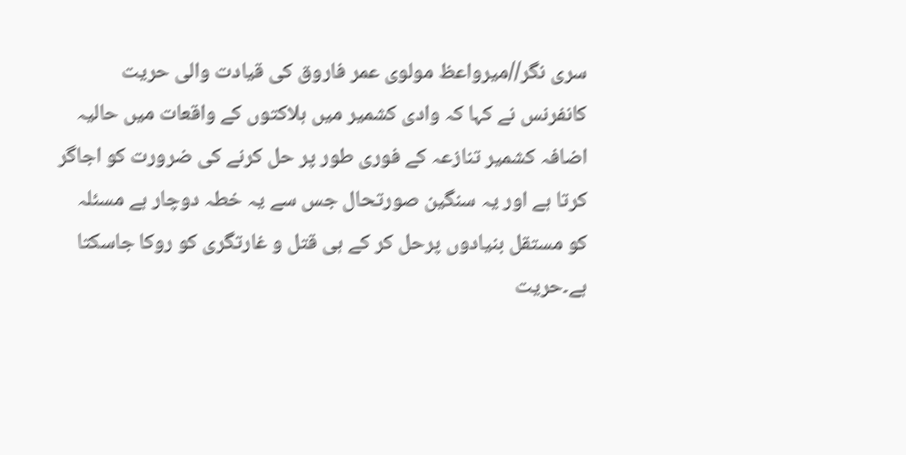سری نگر//میرواعظ مولوی عمر فاروق کی قیادت والی حریت کانفرنس نے کہا کہ وادی کشمیر میں ہلاکتوں کے واقعات میں حالیہ اضافہ کشمیر تنازعہ کے فوری طور پر حل کرنے کی ضرورت کو اجاگر کرتا ہے اور یہ سنگین صورتحال جس سے یہ خطہ دوچار ہے مسئلہ کو مستقل بنیادوں پرحل کر کے ہی قتل و غارتگری کو روکا جاسکتا ہے۔حریت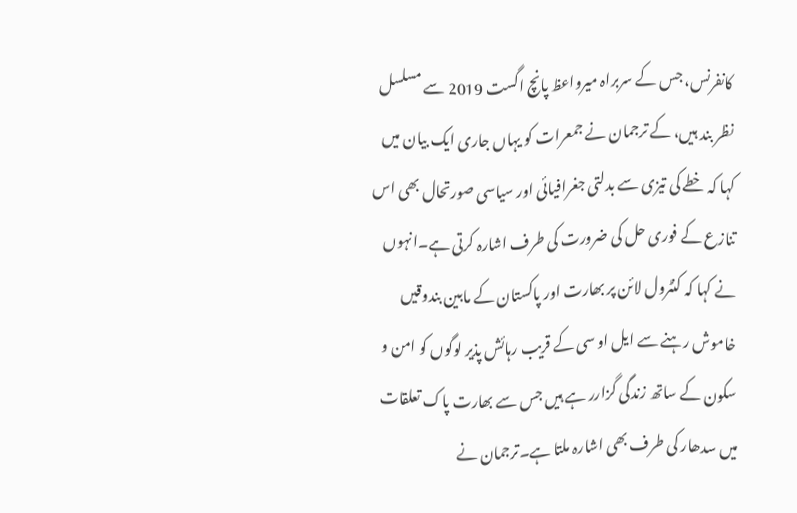کانفرنس، جس کے سربراہ میرواعظ پانچ اگست 2019 سے مسلسل نظر بند ہیں، کے ترجمان نے جمعرات کو یہاں جاری ایک بیان میں کہا کہ خطے کی تیزی سے بدلتی جغرافیائی اور سیاسی صورتحال بھی اس تنازع کے فوری حل کی ضرورت کی طرف اشارہ کرتی ہے۔انہوں نے کہا کہ کنٹرول لائن پر بھارت اور پاکستان کے مابین بندوقیں خاموش رہنے سے ایل او سی کے قریب رہائش پذیر لوگوں کو امن و سکون کے ساتھ زندگی گزارر ہے ہیں جس سے بھارت پاک تعلقات میں سدھار کی طرف بھی اشارہ ملتا ہے۔ترجمان نے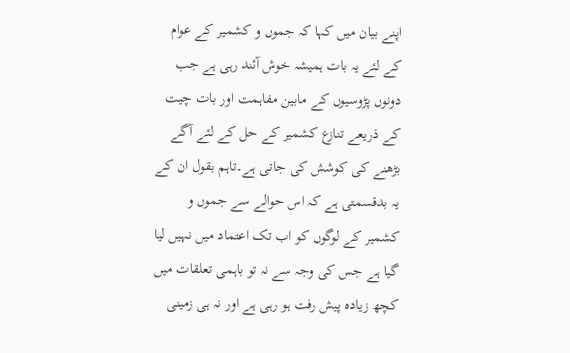اپنے بیان میں کہا کہ جموں و کشمیر کے عوام کے لئے یہ بات ہمیشہ خوش آئند رہی ہے جب دونوں پڑوسیوں کے مابین مفاہمت اور بات چیت کے ذریعے تنازع کشمیر کے حل کے لئے آگے بڑھنے کی کوشش کی جاتی ہے۔تاہم بقول ان کے یہ بدقسمتی ہے کہ اس حوالے سے جموں و کشمیر کے لوگوں کو اب تک اعتماد میں نہیں لیا گیا ہے جس کی وجہ سے نہ تو باہمی تعلقات میں کچھ زیادہ پیش رفت ہو رہی ہے اور نہ ہی زمینی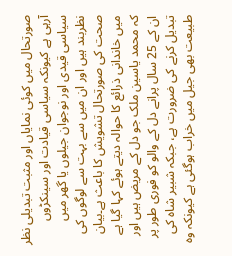صورتحال میں کوئی نمایاں اور مثبت تبدیلی نظر آرہی ہے کیونکہ سیاسی قیادت اور سینکڑوں سیاسی قیدی اور نوجوان جیلوں یا گھر میں نظربند ہیں اور ان میں سے بہت سے لوگوں کی صحت کی صورتحال تشویش کا باعث ہے۔بیان میں خاندانی ذرائع کا حوالہ دیتے ہوئے کہا گیا ہے کہ محمد یاسین ملک جو دل کے مریض ہیں اور ان کے 25 سال پرانے دل کے والو کو فوری طور پر تبدیل کرنے کی ضرورت ہے، جبکہ شبیر شاہ کی طبیعت بھی جیل میں خراب ہوگئی ہے کیونکہ وہ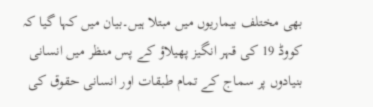بھی مختلف بیماریوں میں مبتلا ہیں۔بیان میں کہا گیا کہ کووڈ 19 کی قہر انگیز پھیلاؤ کے پس منظر میں انسانی بنیادوں پر سماج کے تمام طبقات اور انسانی حقوق کی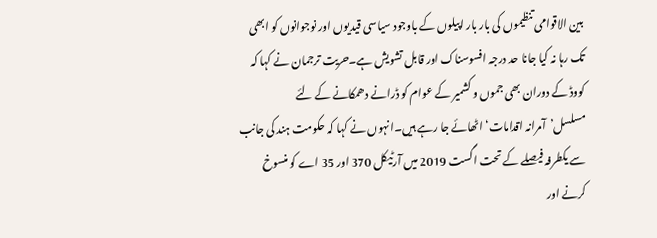بین الاقوامی تنظیموں کی بار بار اپیلوں کے باوجود سیاسی قیدیوں اور نوجوانوں کو ابھی تک رہا نہ کیا جانا حد درجہ افسوسناک اور قابل تشویش ہے۔حریت ترجمان نے کہا کہ کووڈ کے دوران بھی جموں و کشمیر کے عوام کو ڈرانے دھمکانے کے لئے مسلسل’آمرانہ اقدامات‘ اٹھائے جا رہے ہیں۔انہوں نے کہا کہ حکومت ہند کی جانب سے یکطرفہ فیصلے کے تحت اگست 2019 میں آرٹیکل 370 اور 35 اے کو منسوخ کرنے اور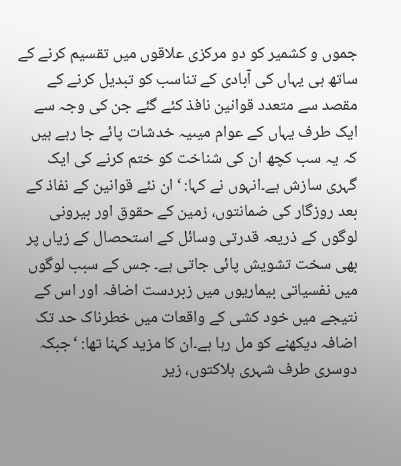جموں و کشمیر کو دو مرکزی علاقوں میں تقسیم کرنے کے ساتھ ہی یہاں کی آبادی کے تناسب کو تبدیل کرنے کے مقصد سے متعدد قوانین نافذ کئے گئے جن کی وجہ سے ایک طرف یہاں کے عوام میںیہ خدشات پائے جا رہے ہیں کہ یہ سب کچھ ان کی شناخت کو ختم کرنے کی ایک گہری سازش ہے۔انہوں نے کہا: ‘ان نئے قوانین کے نفاذ کے بعد روزگار کی ضمانتوں، زمین کے حقوق اور بیرونی لوگوں کے ذریعہ قدرتی وسائل کے استحصال کے زیاں پر بھی سخت تشویش پائی جاتی ہے۔ جس کے سبب لوگوں میں نفسیاتی بیماریوں میں زبردست اضافہ اور اس کے نتیجے میں خود کشی کے واقعات میں خطرناک حد تک اضافہ دیکھنے کو مل رہا ہے۔ان کا مزید کہنا تھا: ‘جبکہ دوسری طرف شہری ہلاکتوں، زیر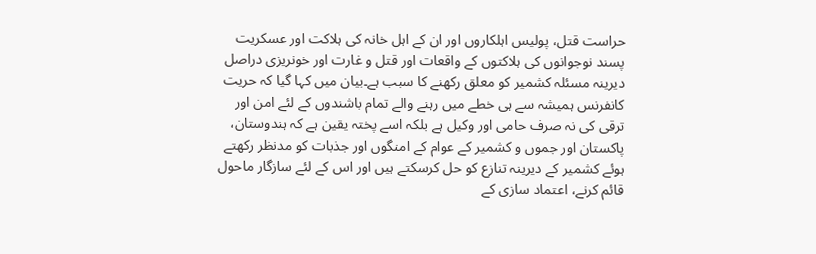حراست قتل، پولیس اہلکاروں اور ان کے اہل خانہ کی ہلاکت اور عسکریت پسند نوجوانوں کی ہلاکتوں کے واقعات اور قتل و غارت اور خونریزی دراصل دیرینہ مسئلہ کشمیر کو معلق رکھنے کا سبب ہے۔بیان میں کہا گیا کہ حریت کانفرنس ہمیشہ سے ہی خطے میں رہنے والے تمام باشندوں کے لئے امن اور ترقی کی نہ صرف حامی اور وکیل ہے بلکہ اسے پختہ یقین ہے کہ ہندوستان، پاکستان اور جموں و کشمیر کے عوام کے امنگوں اور جذبات کو مدنظر رکھتے ہوئے کشمیر کے دیرینہ تنازع کو حل کرسکتے ہیں اور اس کے لئے سازگار ماحول قائم کرنے، اعتماد سازی کے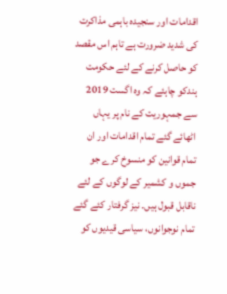اقدامات اور سنجیدہ باہمی مذاکرت کی شدید ضرورت ہے تاہم اس مقصد کو حاصل کرنے کے لئے حکومت ہندکو چاہئے کہ وہ اگست 2019 سے جمہوریت کے نام پر یہاں اٹھائے گئے تمام اقدامات اور ان تمام قوانین کو منسوخ کرے جو جموں و کشمیر کے لوگوں کے لئے ناقابل قبول ہیں۔ نیز گرفتار کئے گئے تمام نوجوانوں، سیاسی قیدیوں کو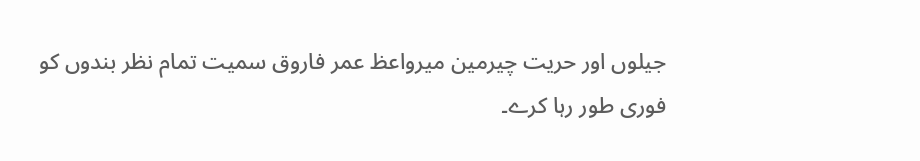جیلوں اور حریت چیرمین میرواعظ عمر فاروق سمیت تمام نظر بندوں کو فوری طور رہا کرے۔